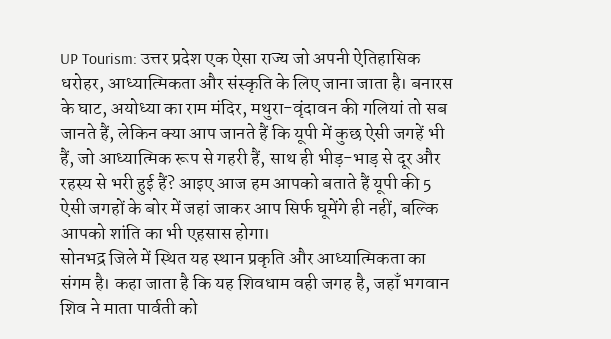UP Tourism: उत्तर प्रदेश एक ऐसा राज्य जो अपनी ऐतिहासिक धरोहर, आध्यात्मिकता और संस्कृति के लिए जाना जाता है। बनारस के घाट, अयोध्या का राम मंदिर, मथुरा-वृंदावन की गलियां तो सब जानते हैं, लेकिन क्या आप जानते हैं कि यूपी में कुछ ऐसी जगहें भी हैं, जो आध्यात्मिक रूप से गहरी हैं, साथ ही भीड़-भाड़ से दूर और रहस्य से भरी हुई हैं? आइए आज हम आपको बताते हैं यूपी की 5 ऐसी जगहों के बोर में जहां जाकर आप सिर्फ घूमेंगे ही नहीं, बल्कि आपको शांति का भी एहसास होगा।
सोनभद्र जिले में स्थित यह स्थान प्रकृति और आध्यात्मिकता का संगम है। कहा जाता है कि यह शिवधाम वही जगह है, जहाँ भगवान शिव ने माता पार्वती को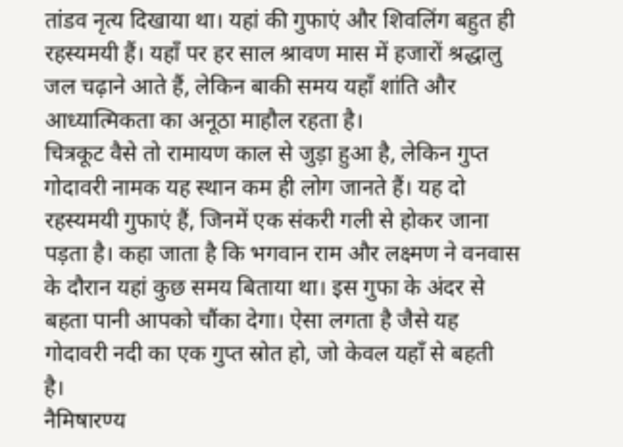तांडव नृत्य दिखाया था। यहां की गुफाएं और शिवलिंग बहुत ही रहस्यमयी हैं। यहाँ पर हर साल श्रावण मास में हजारों श्रद्धालु जल चढ़ाने आते हैं, लेकिन बाकी समय यहाँ शांति और आध्यात्मिकता का अनूठा माहौल रहता है।
चित्रकूट वैसे तो रामायण काल से जुड़ा हुआ है, लेकिन गुप्त गोदावरी नामक यह स्थान कम ही लोग जानते हैं। यह दो रहस्यमयी गुफाएं हैं, जिनमें एक संकरी गली से होकर जाना पड़ता है। कहा जाता है कि भगवान राम और लक्ष्मण ने वनवास के दौरान यहां कुछ समय बिताया था। इस गुफा के अंदर से बहता पानी आपको चौंका देगा। ऐसा लगता है जैसे यह गोदावरी नदी का एक गुप्त स्रोत हो, जो केवल यहाँ से बहती है।
नैमिषारण्य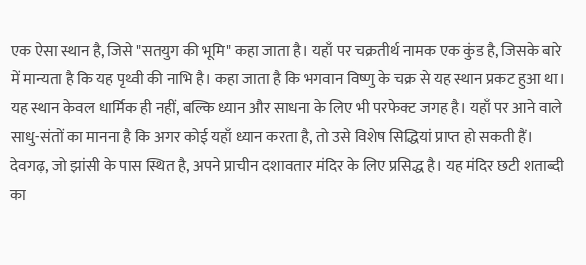एक ऐसा स्थान है, जिसे "सतयुग की भूमि" कहा जाता है। यहाँ पर चक्रतीर्थ नामक एक कुंड है, जिसके बारे में मान्यता है कि यह पृथ्वी की नाभि है। कहा जाता है कि भगवान विष्णु के चक्र से यह स्थान प्रकट हुआ था। यह स्थान केवल धार्मिक ही नहीं, बल्कि ध्यान और साधना के लिए भी परफेक्ट जगह है। यहाँ पर आने वाले साधु-संतों का मानना है कि अगर कोई यहाँ ध्यान करता है, तो उसे विशेष सिद्धियां प्राप्त हो सकती हैं।
देवगढ़, जो झांसी के पास स्थित है, अपने प्राचीन दशावतार मंदिर के लिए प्रसिद्ध है। यह मंदिर छटी शताब्दी का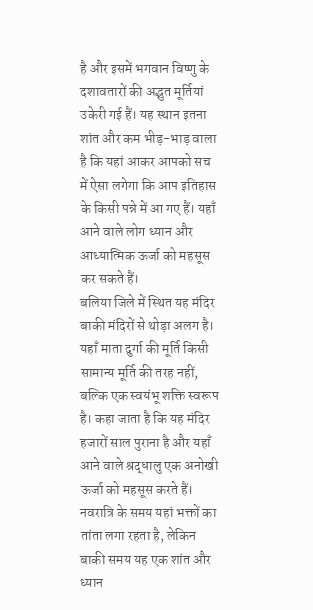है और इसमें भगवान विष्णु के दशावतारों की अद्भुत मूर्तियां उकेरी गई हैं। यह स्थान इतना शांत और कम भीड़-भाड़ वाला है कि यहां आकर आपको सच में ऐसा लगेगा कि आप इतिहास के किसी पन्ने में आ गए हैं। यहाँ आने वाले लोग ध्यान और आध्यात्मिक ऊर्जा को महसूस कर सकते हैं।
बलिया जिले में स्थित यह मंदिर बाकी मंदिरों से थोड़ा अलग है। यहाँ माता दुर्गा की मूर्ति किसी सामान्य मूर्ति की तरह नहीं, बल्कि एक स्वयंभू शक्ति स्वरूप है। कहा जाता है कि यह मंदिर हजारों साल पुराना है और यहाँ आने वाले श्रद्धालु एक अनोखी ऊर्जा को महसूस करते हैं। नवरात्रि के समय यहां भक्तों का तांता लगा रहता है, लेकिन बाकी समय यह एक शांत और ध्यान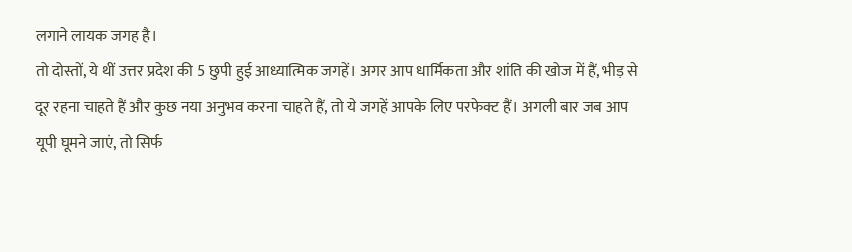लगाने लायक जगह है।
तो दोस्तों, ये थीं उत्तर प्रदेश की 5 छुपी हुई आध्यात्मिक जगहें। अगर आप धार्मिकता और शांति की खोज में हैं, भीड़ से दूर रहना चाहते हैं और कुछ नया अनुभव करना चाहते हैं, तो ये जगहें आपके लिए परफेक्ट हैं। अगली बार जब आप यूपी घूमने जाएं, तो सिर्फ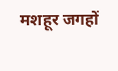मशहूर जगहों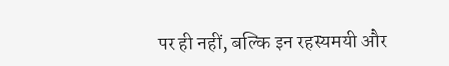पर ही नहीं, बल्कि इन रहस्यमयी और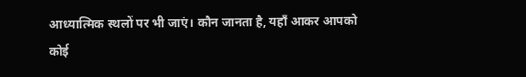आध्यात्मिक स्थलों पर भी जाएं। कौन जानता है, यहाँ आकर आपको कोई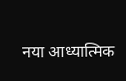नया आध्यात्मिक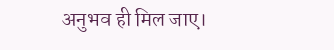अनुभव ही मिल जाए।